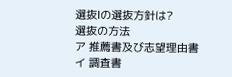選抜Ⅰの選抜方針は?
選抜の方法
ア 推薦書及び志望理由書
イ 調査書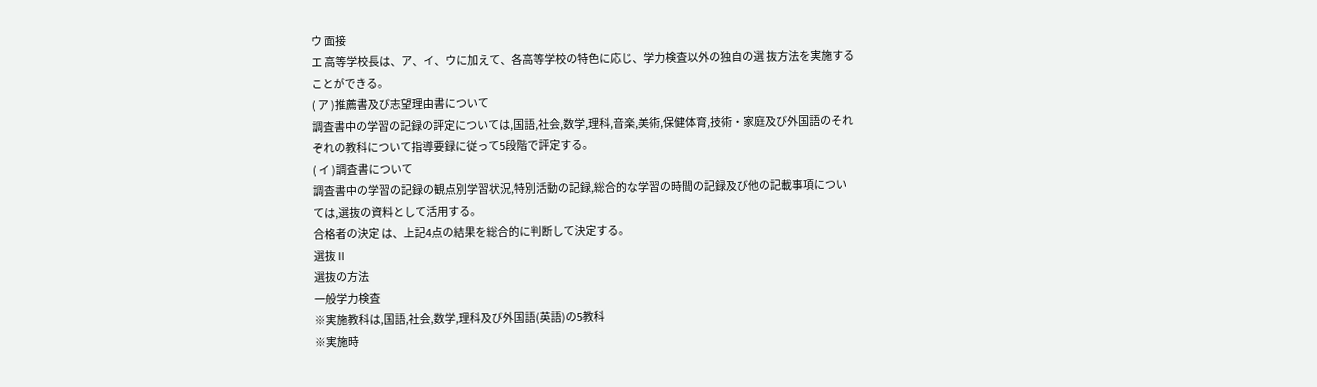ウ 面接
エ 高等学校長は、ア、イ、ウに加えて、各高等学校の特色に応じ、学力検査以外の独自の選 抜方法を実施することができる。
( ア )推薦書及び志望理由書について
調査書中の学習の記録の評定については,国語,社会,数学,理科,音楽,美術,保健体育,技術・家庭及び外国語のそれぞれの教科について指導要録に従って5段階で評定する。
( イ )調査書について
調査書中の学習の記録の観点別学習状況,特別活動の記録,総合的な学習の時間の記録及び他の記載事項については,選抜の資料として活用する。
合格者の決定 は、上記4点の結果を総合的に判断して決定する。
選抜Ⅱ
選抜の方法
一般学力検査
※実施教科は,国語,社会,数学,理科及び外国語(英語)の5教科
※実施時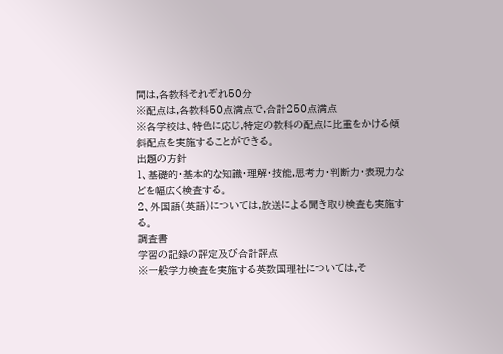間は,各教科それぞれ50分
※配点は,各教科50点満点で,合計250点満点
※各学校は、特色に応じ,特定の教科の配点に比重をかける傾斜配点を実施することができる。
出題の方針
1、基礎的・基本的な知識・理解・技能,思考力・判断力・表現力などを幅広く検査する。
2、外国語(英語)については,放送による聞き取り検査も実施する。
調査書
学習の記録の評定及び合計評点
※一般学力検査を実施する英数国理社については,そ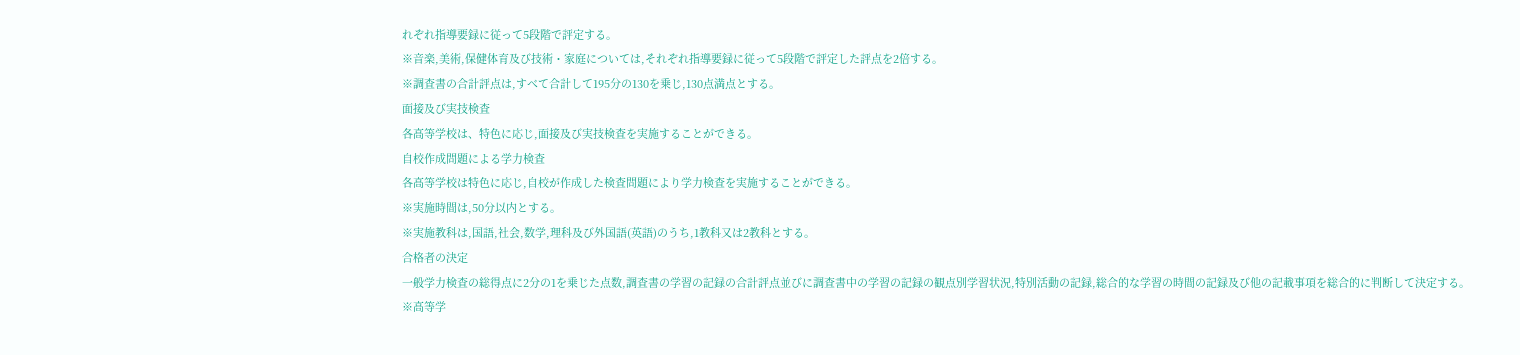れぞれ指導要録に従って5段階で評定する。
※音楽,美術,保健体育及び技術・家庭については,それぞれ指導要録に従って5段階で評定した評点を2倍する。
※調査書の合計評点は,すべて合計して195分の130を乗じ,130点満点とする。
面接及び実技検査
各高等学校は、特色に応じ,面接及び実技検査を実施することができる。
自校作成問題による学力検査
各高等学校は特色に応じ,自校が作成した検査問題により学力検査を実施することができる。
※実施時間は,50分以内とする。
※実施教科は,国語,社会,数学,理科及び外国語(英語)のうち,1教科又は2教科とする。
合格者の決定
一般学力検査の総得点に2分の1を乗じた点数,調査書の学習の記録の合計評点並びに調査書中の学習の記録の観点別学習状況,特別活動の記録,総合的な学習の時間の記録及び他の記載事項を総合的に判断して決定する。
※高等学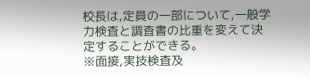校長は,定員の一部について,一般学力検査と調査書の比重を変えて決定することができる。
※面接,実技検査及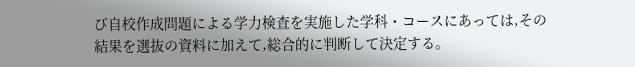び自校作成問題による学力検査を実施した学科・コースにあっては,その結果を選抜の資料に加えて,総合的に判断して決定する。